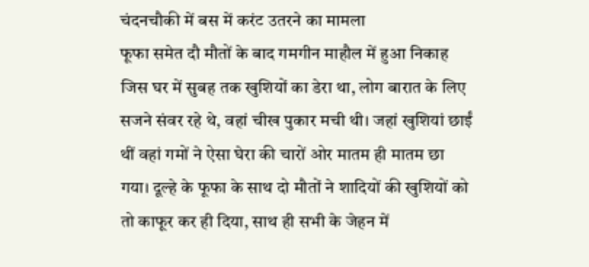चंदनचौकी में बस में करंट उतरने का मामला
फूफा समेत दौ मौतों के बाद गमगीन माहौल में हुआ निकाह
जिस घर में सुबह तक खुशियों का डेरा था, लोग बारात के लिए सजने संवर रहे थे, वहां चीख पुकार मची थी। जहां खुशियां छाईं थीं वहां गमों ने ऐसा घेरा की चारों ओर मातम ही मातम छा गया। दूल्हे के फूफा के साथ दो मौतों ने शादियों की खुशियों को तो काफूर कर ही दिया, साथ ही सभी के जेहन में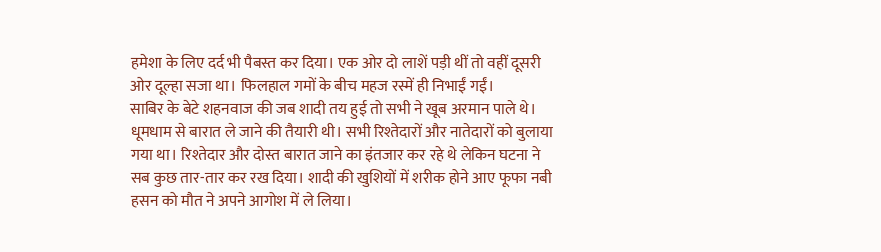हमेशा के लिए दर्द भी पैबस्त कर दिया। एक ओर दो लाशें पड़ी थीं तो वहीं दूसरी ओर दूल्हा सजा था। फिलहाल गमों के बीच महज रस्में ही निभाईं गईं।
साबिर के बेटे शहनवाज की जब शादी तय हुई तो सभी ने खूब अरमान पाले थे। धूमधाम से बारात ले जाने की तैयारी थी। सभी रिश्तेदारों और नातेदारों को बुलाया गया था। रिश्तेदार और दोस्त बारात जाने का इंतजार कर रहे थे लेकिन घटना ने सब कुछ तार-तार कर रख दिया। शादी की खुशियों में शरीक होने आए फूफा नबी हसन को मौत ने अपने आगोश में ले लिया।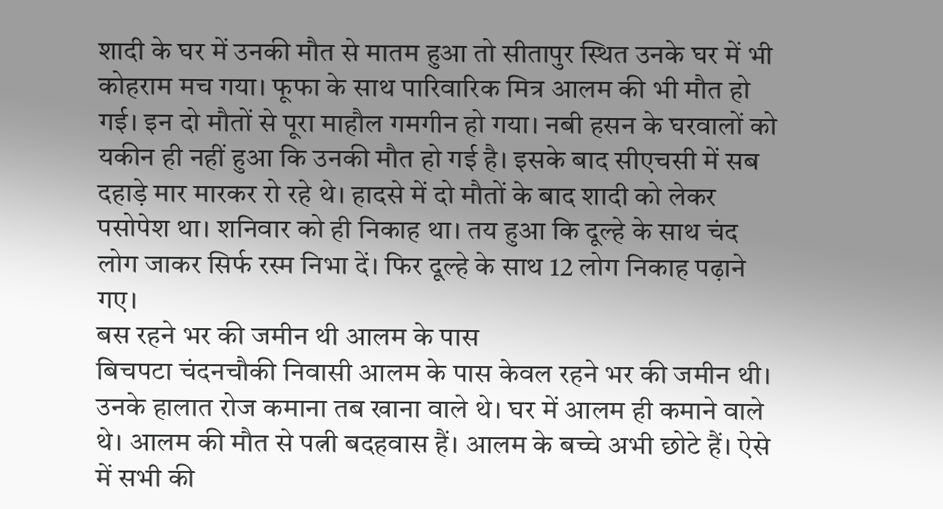शादी के घर में उनकी मौत से मातम हुआ तो सीतापुर स्थित उनके घर में भी कोहराम मच गया। फूफा के साथ पारिवारिक मित्र आलम की भी मौत हो गई। इन दो मौतों से पूरा माहौल गमगीन हो गया। नबी हसन के घरवालों को यकीन ही नहीं हुआ कि उनकी मौत हो गई है। इसके बाद सीएचसी में सब दहाड़े मार मारकर रो रहे थे। हादसे में दो मौतों के बाद शादी को लेकर पसोपेश था। शनिवार को ही निकाह था। तय हुआ कि दूल्हे के साथ चंद लोग जाकर सिर्फ रस्म निभा दें। फिर दूल्हे के साथ 12 लोग निकाह पढ़ाने गए।
बस रहने भर की जमीन थी आलम के पास
बिचपटा चंदनचौकी निवासी आलम के पास केवल रहने भर की जमीन थी। उनके हालात रोज कमाना तब खाना वाले थे। घर में आलम ही कमाने वाले थे। आलम की मौत से पत्नी बदहवास हैं। आलम के बच्चे अभी छोटे हैं। ऐसे में सभी की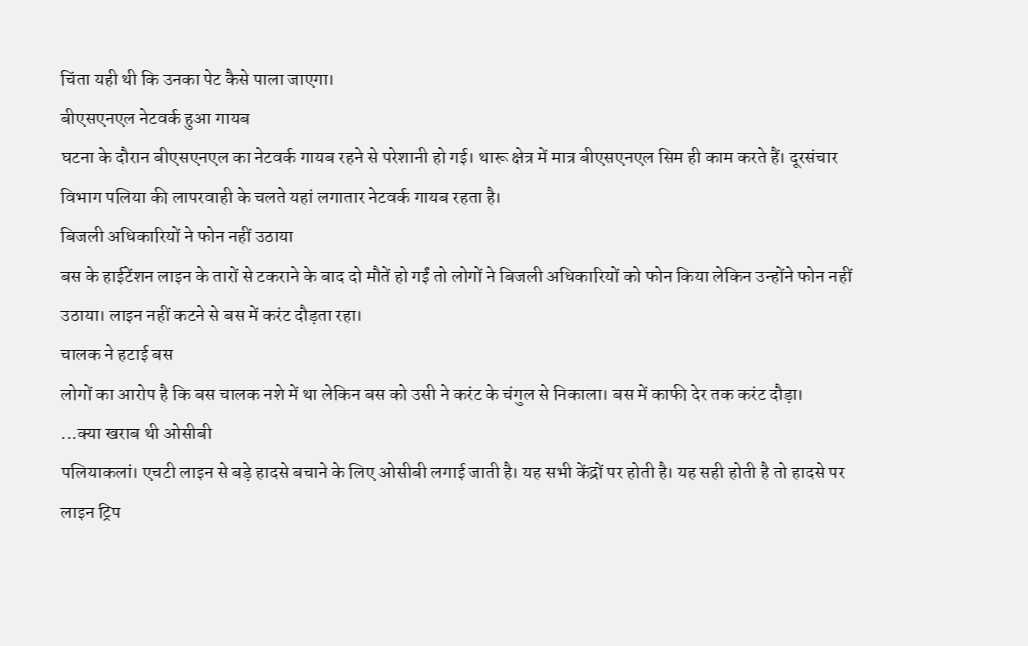चिंता यही थी कि उनका पेट कैसे पाला जाएगा।
बीएसएनएल नेटवर्क हुआ गायब
घटना के दौरान बीएसएनएल का नेटवर्क गायब रहने से परेशानी हो गई। थारू क्षेत्र में मात्र बीएसएनएल सिम ही काम करते हैं। दूरसंचार विभाग पलिया की लापरवाही के चलते यहां लगातार नेटवर्क गायब रहता है।
बिजली अधिकारियों ने फोन नहीं उठाया
बस के हाईटेंशन लाइन के तारों से टकराने के बाद दो मौतें हो गईं तो लोगों ने बिजली अधिकारियों को फोन किया लेकिन उन्होंने फोन नहीं उठाया। लाइन नहीं कटने से बस में करंट दौड़ता रहा।
चालक ने हटाई बस
लोगों का आरोप है कि बस चालक नशे में था लेकिन बस को उसी ने करंट के चंगुल से निकाला। बस में काफी देर तक करंट दौड़ा।
...क्या खराब थी ओसीबी
पलियाकलां। एचटी लाइन से बड़े हादसे बचाने के लिए ओसीबी लगाई जाती है। यह सभी केंद्रों पर होती है। यह सही होती है तो हादसे पर लाइन ट्रिप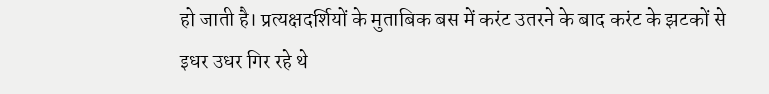हो जाती है। प्रत्यक्षदर्शियों के मुताबिक बस में करंट उतरने के बाद करंट के झटकों से इधर उधर गिर रहे थे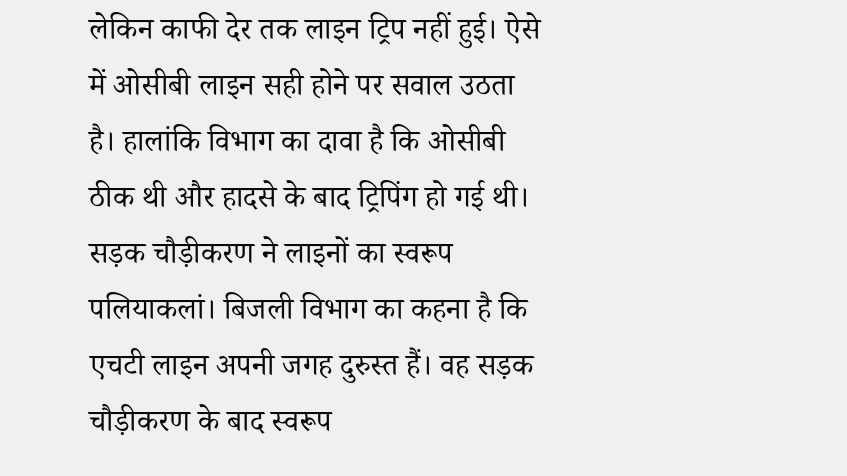लेकिन काफी देर तक लाइन ट्रिप नहीं हुई। ऐसे में ओसीबी लाइन सही होने पर सवाल उठता है। हालांकि विभाग का दावा है कि ओसीबी ठीक थी और हादसे के बाद ट्रिपिंग हो गई थी।
सड़क चौड़ीकरण ने लाइनों का स्वरूप
पलियाकलां। बिजली विभाग का कहना है कि एचटी लाइन अपनी जगह दुरुस्त हैं। वह सड़क चौड़ीकरण के बाद स्वरूप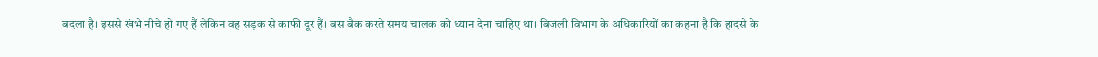बदला है। इससे खंभे नीचे हो गए हैं लेकिन वह सड़क से काफी दूर हैं। बस बैक करते समय चालक को ध्यान देना चाहिए था। बिजली विभाग के अधिकारियों का कहना है कि हादसे के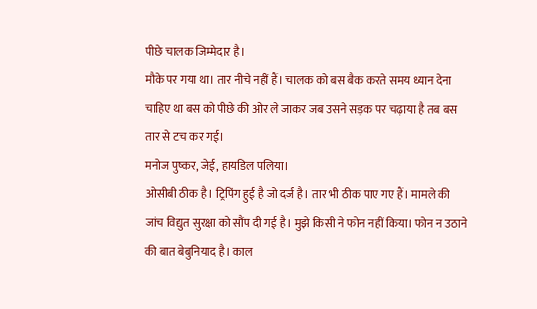पीछे चालक जिम्मेदार है।
मौके पर गया था। तार नीचे नहीं हैं। चालक को बस बैक करते समय ध्यान देना चाहिए था बस को पीछे की ओर ले जाकर जब उसने सड़क पर चढ़ाया है तब बस तार से टच कर गई।
मनोज पुष्कर, जेई, हायडिल पलिया।
ओसीबी ठीक है। ट्रिपिंग हुई है जो दर्ज है। तार भी ठीक पाए गए हैं। मामले की जांच विद्युत सुरक्षा को सौंप दी गई है। मुझे किसी ने फोन नहीं किया। फोन न उठाने की बात बेबुनियाद है। काल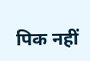पिक नहीं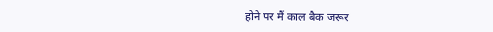होने पर मैं काल बैक जरूर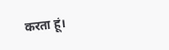करता हूं।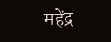महेंद्र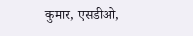कुमार, एसडीओ,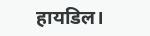हायडिल।